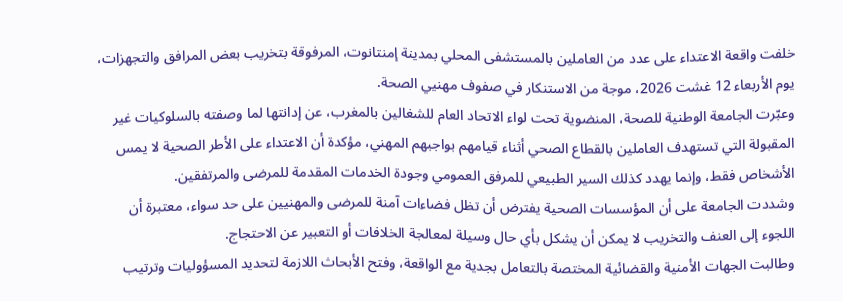خلفت واقعة الاعتداء على عدد من العاملين بالمستشفى المحلي بمدينة إمنتانوت، المرفوقة بتخريب بعض المرافق والتجهزات، يوم الأربعاء 12 غشت 2026، موجة من الاستنكار في صفوف مهنيي الصحة.
وعبّرت الجامعة الوطنية للصحة، المنضوية تحت لواء الاتحاد العام للشغالين بالمغرب، عن إدانتها لما وصفته بالسلوكيات غير المقبولة التي تستهدف العاملين بالقطاع الصحي أثناء قيامهم بواجبهم المهني، مؤكدة أن الاعتداء على الأطر الصحية لا يمس الأشخاص فقط، وإنما يهدد كذلك السير الطبيعي للمرفق العمومي وجودة الخدمات المقدمة للمرضى والمرتفقين.
وشددت الجامعة على أن المؤسسات الصحية يفترض أن تظل فضاءات آمنة للمرضى والمهنيين على حد سواء، معتبرة أن اللجوء إلى العنف والتخريب لا يمكن أن يشكل بأي حال وسيلة لمعالجة الخلافات أو التعبير عن الاحتجاج.
وطالبت الجهات الأمنية والقضائية المختصة بالتعامل بجدية مع الواقعة، وفتح الأبحاث اللازمة لتحديد المسؤوليات وترتيب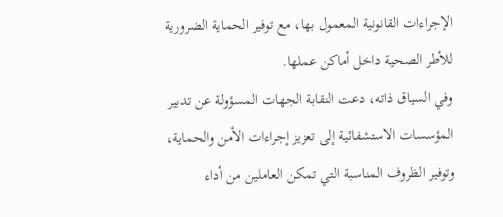الإجراءات القانونية المعمول بها، مع توفير الحماية الضرورية للأطر الصحية داخل أماكن عملها.
وفي السياق ذاته، دعت النقابة الجهات المسؤولة عن تدبير المؤسسات الاستشفائية إلى تعزيز إجراءات الأمن والحماية، وتوفير الظروف المناسبة التي تمكن العاملين من أداء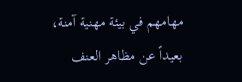مهامهم في بيئة مهنية آمنة، بعيداً عن مظاهر العنف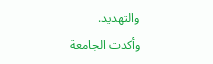والتهديد.
وأكدت الجامعة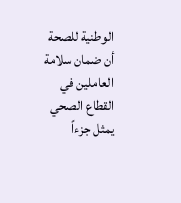الوطنية للصحة أن ضمان سلامة العاملين في القطاع الصحي يمثل جزءاً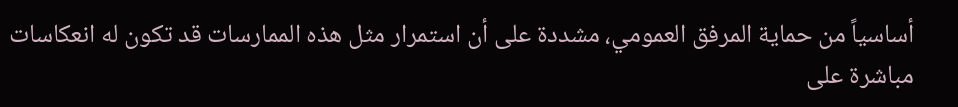أساسياً من حماية المرفق العمومي، مشددة على أن استمرار مثل هذه الممارسات قد تكون له انعكاسات مباشرة على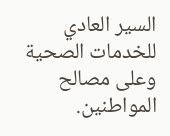السير العادي للخدمات الصحية وعلى مصالح المواطنين.